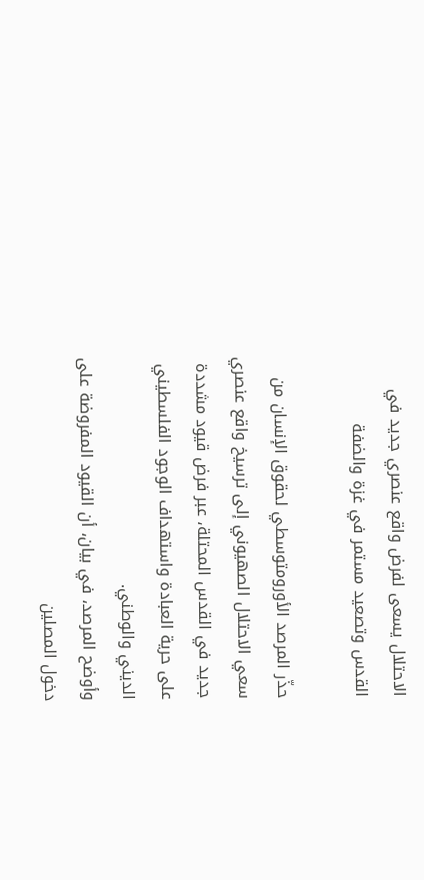الاحتلال يسعى لفرض واقع عنصري جديد في القدس وتصعيد مستمر في غزة والضفة

حذّر المرصد الأورومتوسطي لحقوق الإنسان من سعي الاحتلال الصهيوني إلى ترسيخ واقع عنصري جديد في القدس المحتلة، عبر فرض قيود مشددة على حرية العبادة واستهداف الوجود الفلسطيني الديني والوطني.
وأوضح المرصد، في بيان، أن القيود المفروضة على دخول المصلين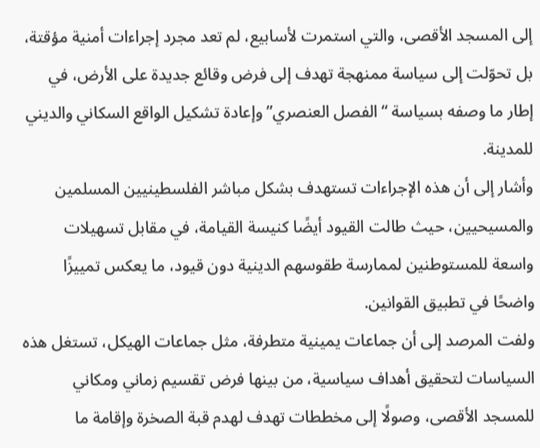إلى المسجد الأقصى، والتي استمرت لأسابيع، لم تعد مجرد إجراءات أمنية مؤقتة، بل تحوّلت إلى سياسة ممنهجة تهدف إلى فرض وقائع جديدة على الأرض، في إطار ما وصفه بسياسة “الفصل العنصري” وإعادة تشكيل الواقع السكاني والديني للمدينة.
وأشار إلى أن هذه الإجراءات تستهدف بشكل مباشر الفلسطينيين المسلمين والمسيحيين، حيث طالت القيود أيضًا كنيسة القيامة، في مقابل تسهيلات واسعة للمستوطنين لممارسة طقوسهم الدينية دون قيود، ما يعكس تمييزًا واضحًا في تطبيق القوانين.
ولفت المرصد إلى أن جماعات يمينية متطرفة، مثل جماعات الهيكل، تستغل هذه السياسات لتحقيق أهداف سياسية، من بينها فرض تقسيم زماني ومكاني للمسجد الأقصى، وصولًا إلى مخططات تهدف لهدم قبة الصخرة وإقامة ما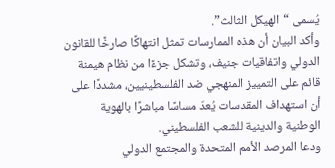يُسمى “الهيكل الثالث”.
وأكد البيان أن هذه الممارسات تمثل انتهاكًا صارخًا للقانون الدولي واتفاقيات جنيف، وتشكل جزءًا من نظام هيمنة قائم على التمييز المنهجي ضد الفلسطينيين، مشددًا على أن استهداف المقدسات يُعدّ مساسًا مباشرًا بالهوية الوطنية والدينية للشعب الفلسطيني.
ودعا المرصد الأمم المتحدة والمجتمع الدولي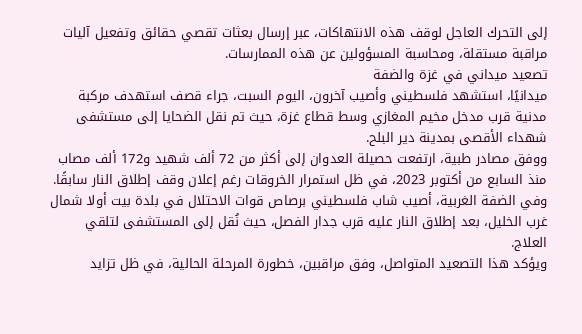إلى التحرك العاجل لوقف هذه الانتهاكات، عبر إرسال بعثات تقصي حقائق وتفعيل آليات مراقبة مستقلة، ومحاسبة المسؤولين عن هذه الممارسات.
تصعيد ميداني في غزة والضفة
ميدانيًا، استشهد فلسطيني وأصيب آخرون، اليوم السبت، جراء قصف استهدف مركبة مدنية قرب مدخل مخيم المغازي وسط قطاع غزة، حيث تم نقل الضحايا إلى مستشفى شهداء الأقصى بمدينة دير البلح.
ووفق مصادر طبية، ارتفعت حصيلة العدوان إلى أكثر من 72 ألف شهيد و172 ألف مصاب منذ السابع من أكتوبر 2023، في ظل استمرار الخروقات رغم إعلان وقف إطلاق النار سابقًا.
وفي الضفة الغربية، أصيب شاب فلسطيني برصاص قوات الاحتلال في بلدة بيت أولا شمال غرب الخليل، بعد إطلاق النار عليه قرب جدار الفصل، حيث نُقل إلى المستشفى لتلقي العلاج.
ويؤكد هذا التصعيد المتواصل، وفق مراقبين، خطورة المرحلة الحالية، في ظل تزايد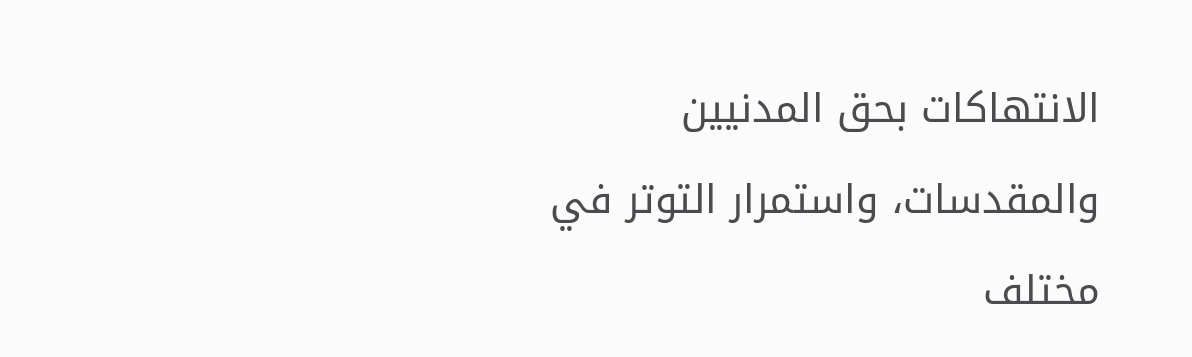الانتهاكات بحق المدنيين والمقدسات، واستمرار التوتر في مختلف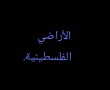الأراضي الفلسطينية.